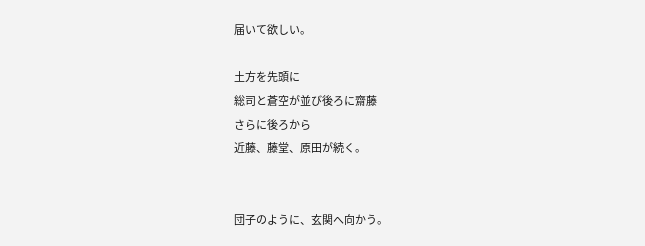届いて欲しい。

土方を先頭に
総司と蒼空が並び後ろに齋藤
さらに後ろから
近藤、藤堂、原田が続く。


団子のように、玄関へ向かう。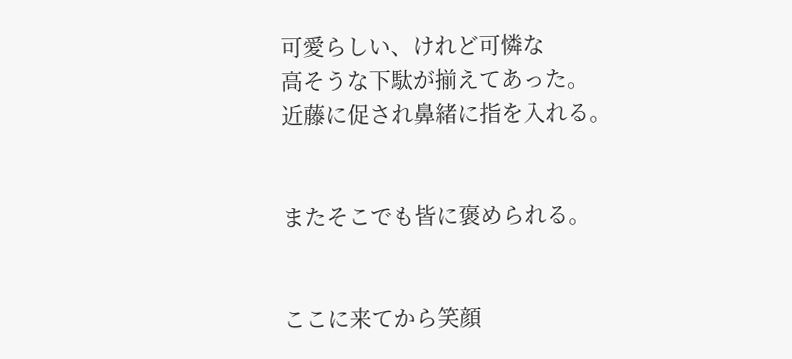可愛らしい、けれど可憐な
高そうな下駄が揃えてあった。
近藤に促され鼻緒に指を入れる。


またそこでも皆に褒められる。


ここに来てから笑顔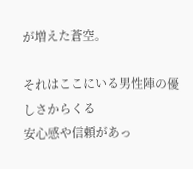が増えた蒼空。

それはここにいる男性陣の優しさからくる
安心感や信頼があっ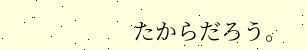たからだろう。